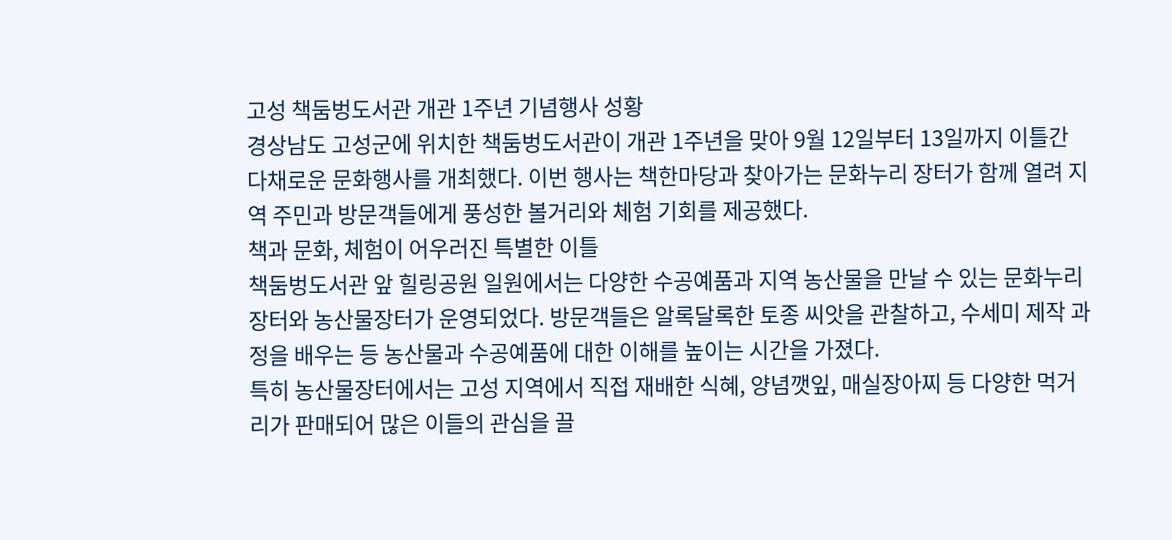고성 책둠벙도서관 개관 1주년 기념행사 성황
경상남도 고성군에 위치한 책둠벙도서관이 개관 1주년을 맞아 9월 12일부터 13일까지 이틀간 다채로운 문화행사를 개최했다. 이번 행사는 책한마당과 찾아가는 문화누리 장터가 함께 열려 지역 주민과 방문객들에게 풍성한 볼거리와 체험 기회를 제공했다.
책과 문화, 체험이 어우러진 특별한 이틀
책둠벙도서관 앞 힐링공원 일원에서는 다양한 수공예품과 지역 농산물을 만날 수 있는 문화누리 장터와 농산물장터가 운영되었다. 방문객들은 알록달록한 토종 씨앗을 관찰하고, 수세미 제작 과정을 배우는 등 농산물과 수공예품에 대한 이해를 높이는 시간을 가졌다.
특히 농산물장터에서는 고성 지역에서 직접 재배한 식혜, 양념깻잎, 매실장아찌 등 다양한 먹거리가 판매되어 많은 이들의 관심을 끌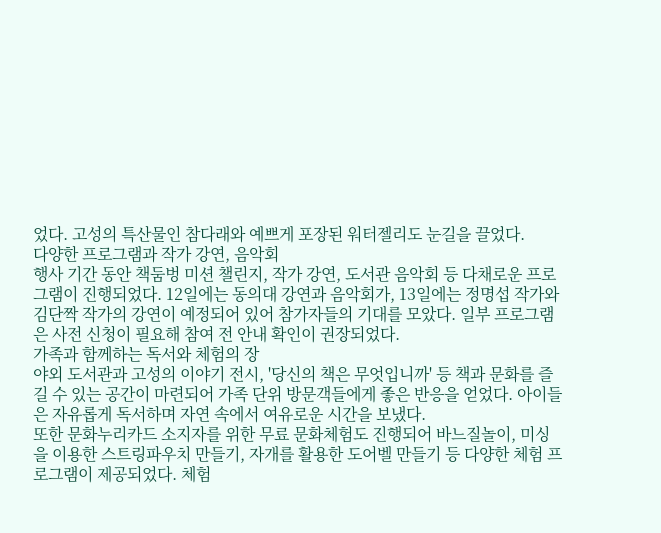었다. 고성의 특산물인 참다래와 예쁘게 포장된 워터젤리도 눈길을 끌었다.
다양한 프로그램과 작가 강연, 음악회
행사 기간 동안 책둠벙 미션 챌린지, 작가 강연, 도서관 음악회 등 다채로운 프로그램이 진행되었다. 12일에는 동의대 강연과 음악회가, 13일에는 정명섭 작가와 김단짝 작가의 강연이 예정되어 있어 참가자들의 기대를 모았다. 일부 프로그램은 사전 신청이 필요해 참여 전 안내 확인이 권장되었다.
가족과 함께하는 독서와 체험의 장
야외 도서관과 고성의 이야기 전시, '당신의 책은 무엇입니까' 등 책과 문화를 즐길 수 있는 공간이 마련되어 가족 단위 방문객들에게 좋은 반응을 얻었다. 아이들은 자유롭게 독서하며 자연 속에서 여유로운 시간을 보냈다.
또한 문화누리카드 소지자를 위한 무료 문화체험도 진행되어 바느질놀이, 미싱을 이용한 스트링파우치 만들기, 자개를 활용한 도어벨 만들기 등 다양한 체험 프로그램이 제공되었다. 체험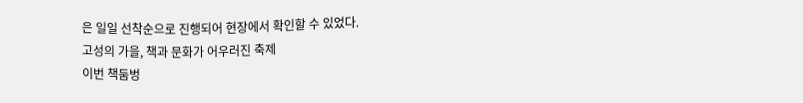은 일일 선착순으로 진행되어 현장에서 확인할 수 있었다.
고성의 가을, 책과 문화가 어우러진 축제
이번 책둠벙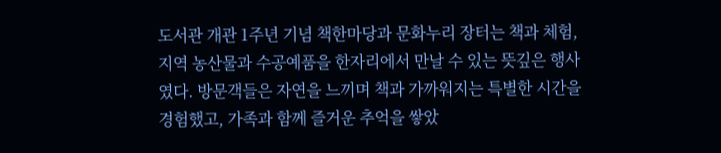도서관 개관 1주년 기념 책한마당과 문화누리 장터는 책과 체험, 지역 농산물과 수공예품을 한자리에서 만날 수 있는 뜻깊은 행사였다. 방문객들은 자연을 느끼며 책과 가까워지는 특별한 시간을 경험했고, 가족과 함께 즐거운 추억을 쌓았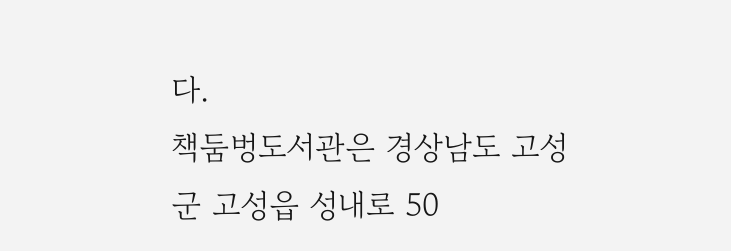다.
책둠벙도서관은 경상남도 고성군 고성읍 성내로 50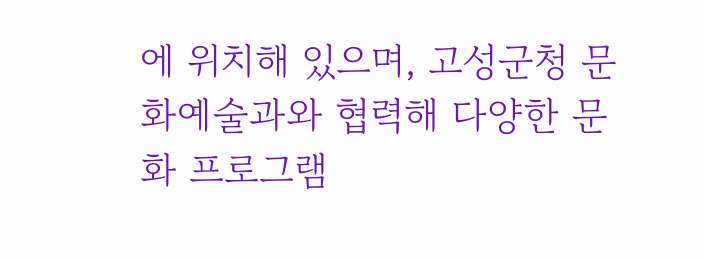에 위치해 있으며, 고성군청 문화예술과와 협력해 다양한 문화 프로그램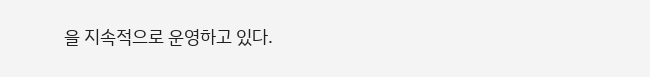을 지속적으로 운영하고 있다.